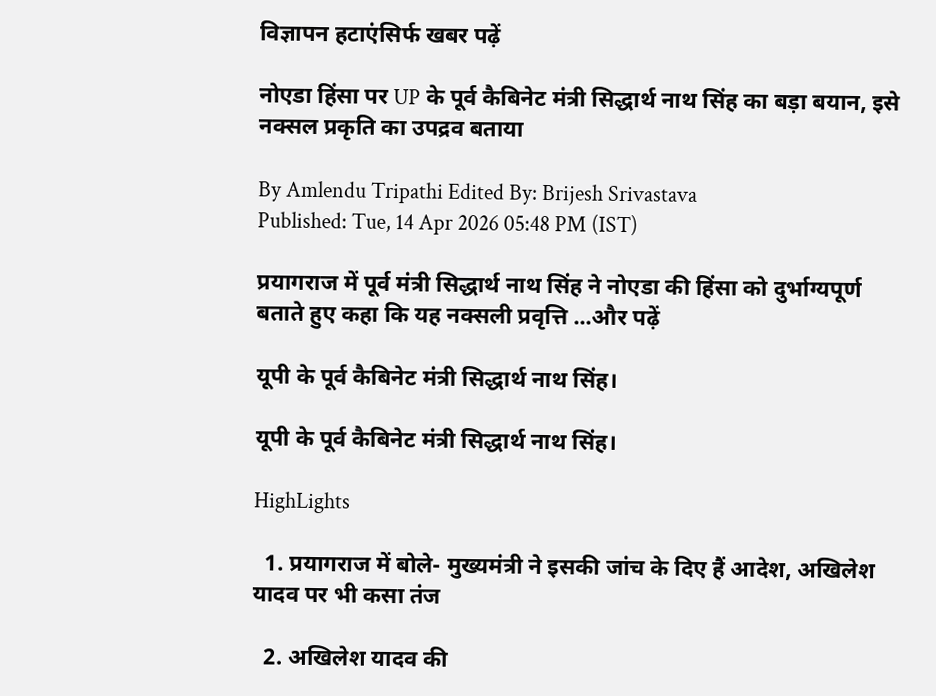विज्ञापन हटाएंसिर्फ खबर पढ़ें

नोएडा हिंसा पर UP के पूर्व कैबिनेट मंत्री सिद्धार्थ नाथ सिंह का बड़ा बयान, इसे नक्सल प्रकृति का उपद्रव बताया

By Amlendu Tripathi Edited By: Brijesh Srivastava
Published: Tue, 14 Apr 2026 05:48 PM (IST)

प्रयागराज में पूर्व मंत्री सिद्धार्थ नाथ सिंह ने नोएडा की हिंसा को दुर्भाग्यपूर्ण बताते हुए कहा कि यह नक्सली प्रवृत्ति ...और पढ़ें

यूपी के पूर्व कैबिनेट मंत्री सिद्धार्थ नाथ सिंह।

यूपी के पूर्व कैबिनेट मंत्री सिद्धार्थ नाथ सिंह।

HighLights

  1. प्रयागराज में बोले- मुख्यमंत्री ने इसकी जांच के दिए हैं आदेश, अखिलेश यादव पर भी कसा तंज

  2. अखिलेश यादव की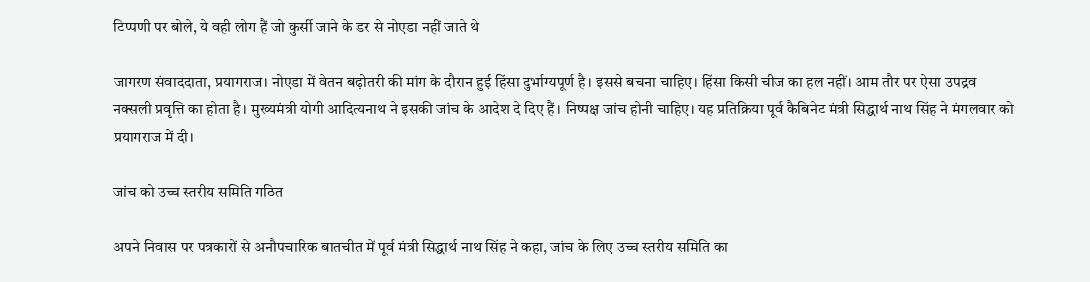टिप्पणी पर बोले, ये वही लोग हैं जो कुर्सी जाने के डर से नोएडा नहीं जाते थे

जागरण संवाददाता, प्रयागराज। नोएडा में वेतन बढ़ोतरी की मांग के दौरान हुई हिंसा दुर्भाग्यपूर्ण है। इससे बचना चाहिए। हिंसा किसी चीज का हल नहीं। आम तौर पर ऐसा उपद्रव नक्सली प्रवृत्ति का होता है। मुख्यमंत्री योगी आदित्यनाथ ने इसकी जांच के आदेश दे दिए हैं। निष्पक्ष जांच होनी चाहिए। यह प्रतिक्रिया पूर्व कैबिनेट मंत्री सिद्धार्थ नाथ सिंह ने मंगलवार को प्रयागराज में दी।

जांच को उच्च स्तरीय समिति गठित

अपने निवास पर पत्रकारों से अनौपचारिक बातचीत में पूर्व मंत्री सिद्धार्थ नाथ सिंह ने कहा, जांच के लिए उच्च स्तरीय समिति का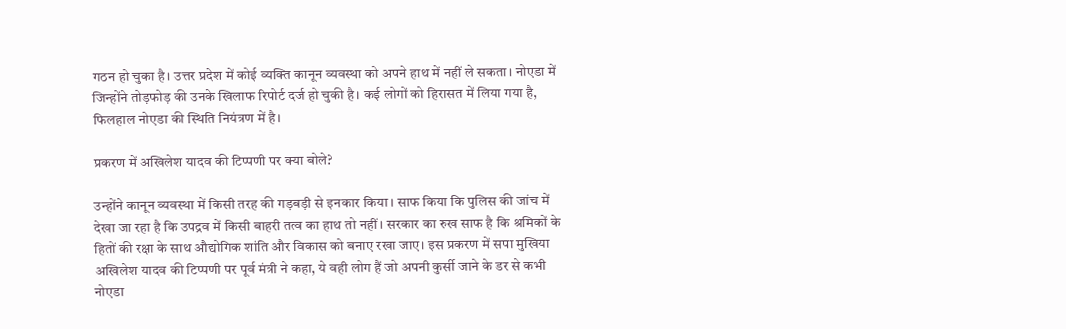गठन हो चुका है। उत्तर प्रदेश में कोई व्यक्ति कानून व्यवस्था को अपने हाथ में नहीं ले सकता। नोएडा में जिन्होंने तोड़फोड़ की उनके खिलाफ रिपोर्ट दर्ज हो चुकी है। कई लोगों को हिरासत में लिया गया है, फिलहाल नोएडा की स्थिति नियंत्रण में है।

प्रकरण में अखिलेश यादव की टिप्पणी पर क्या बोले?

उन्होंने कानून व्यवस्था में किसी तरह की गड़बड़ी से इनकार किया। साफ किया कि पुलिस की जांच में देखा जा रहा है कि उपद्रव में किसी बाहरी तत्व का हाथ तो नहीं। सरकार का रुख साफ है कि श्रमिकों के हितों की रक्षा के साथ औद्योगिक शांति और विकास को बनाए रखा जाए। इस प्रकरण में सपा मुखिया अखिलेश यादव की टिप्पणी पर पूर्व मंत्री ने कहा, ये वही लोग हैं जो अपनी कुर्सी जाने के डर से कभी नोएडा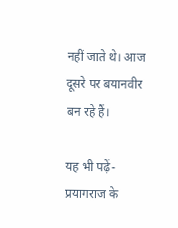नहीं जाते थे। आज दूसरे पर बयानवीर बन रहे हैं।

यह भी पढ़ें- प्रयागराज के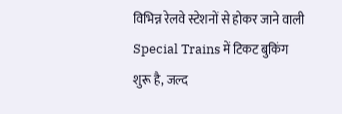विभिन्न रेलवे स्टेशनों से होकर जाने वाली Special Trains में टिकट बुकिंग शुरू है, जल्द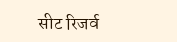सीट रिजर्व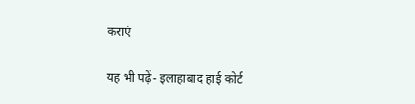कराएं

यह भी पढ़ें- इलाहाबाद हाई कोर्ट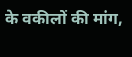के वकीलों की मांग,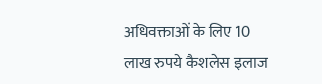अधिवक्ताओं के लिए 10 लाख रुपये कैशलेस इलाज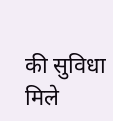की सुविधा मिले